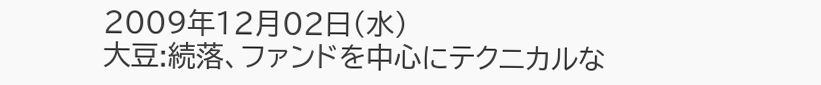2009年12月02日(水)
大豆:続落、ファンドを中心にテクニカルな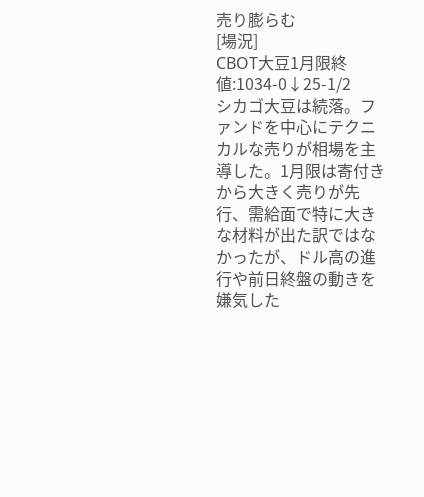売り膨らむ
[場況]
CBOT大豆1月限終値:1034-0↓25-1/2
シカゴ大豆は続落。ファンドを中心にテクニカルな売りが相場を主導した。1月限は寄付きから大きく売りが先行、需給面で特に大きな材料が出た訳ではなかったが、ドル高の進行や前日終盤の動きを嫌気した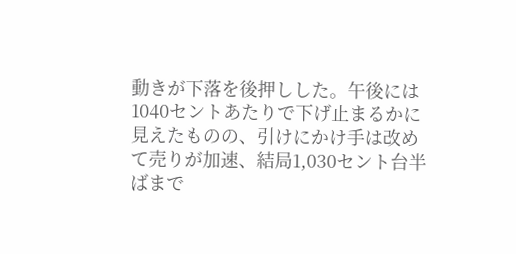動きが下落を後押しした。午後には1040セントあたりで下げ止まるかに見えたものの、引けにかけ手は改めて売りが加速、結局1,030セント台半ばまで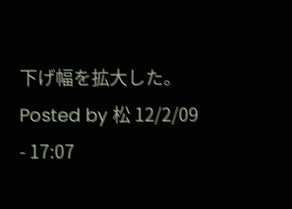下げ幅を拡大した。
Posted by 松 12/2/09 - 17:07